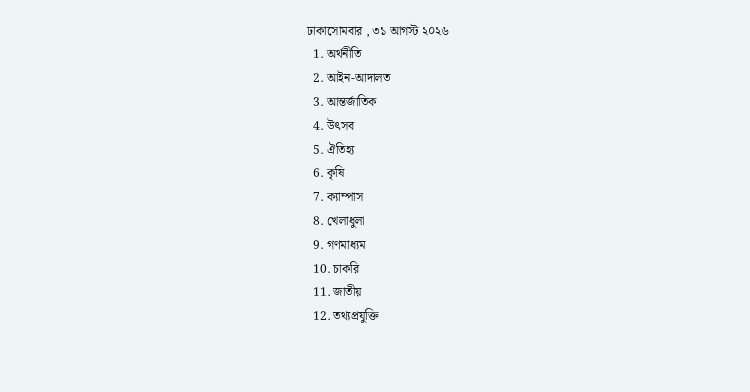ঢাকাসোমবার , ৩১ আগস্ট ২০২৬
  1. অর্থনীতি
  2. আইন-আদালত
  3. আন্তর্জাতিক
  4. উৎসব
  5. ঐতিহ্য
  6. কৃষি
  7. ক্যাম্পাস
  8. খেলাধুলা
  9. গণমাধ্যম
  10. চাকরি
  11. জাতীয়
  12. তথ্যপ্রযুক্তি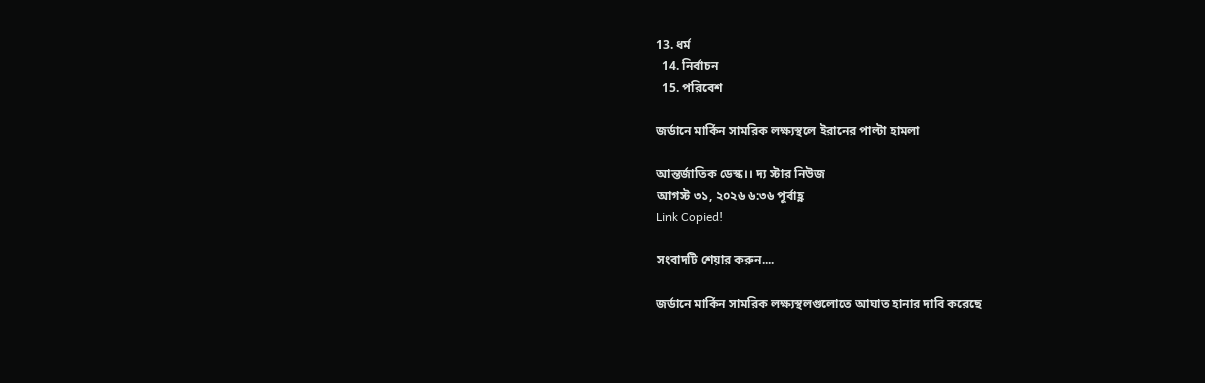13. ধর্ম
  14. নির্বাচন
  15. পরিবেশ

জর্ডানে মার্কিন সামরিক লক্ষ্যস্থলে ইরানের পাল্টা হামলা

আন্তর্জাতিক ডেস্ক।। দ্য স্টার নিউজ
আগস্ট ৩১, ২০২৬ ৬:৩৬ পূর্বাহ্ণ
Link Copied!

সংবাদটি শেয়ার করুন....

জর্ডানে মার্কিন সামরিক লক্ষ্যস্থলগুলোতে আঘাত হানার দাবি করেছে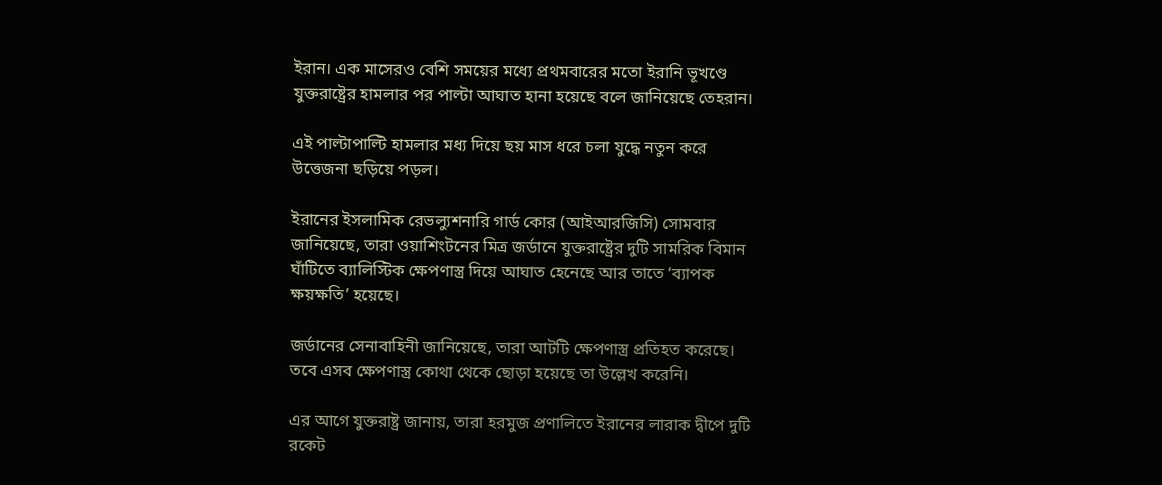ইরান। এক মাসেরও বেশি সময়ের মধ্যে প্রথমবারের মতো ইরানি ভূখণ্ডে যুক্তরাষ্ট্রের হামলার পর পাল্টা আঘাত হানা হয়েছে বলে জানিয়েছে তেহরান।

এই পাল্টাপাল্টি হামলার মধ্য দিয়ে ছয় মাস ধরে চলা যুদ্ধে নতুন করে উত্তেজনা ছড়িয়ে পড়ল।

ইরানের ইসলামিক রেভল্যুশনারি গার্ড কোর (আইআরজিসি) সোমবার জানিয়েছে, তারা ওয়াশিংটনের মিত্র জর্ডানে যুক্তরাষ্ট্রের দুটি সামরিক বিমান ঘাঁটিতে ব্যালিস্টিক ক্ষেপণাস্ত্র দিয়ে আঘাত হেনেছে আর তাতে ‘ব্যাপক ক্ষয়ক্ষতি’ হয়েছে।

জর্ডানের সেনাবাহিনী জানিয়েছে, তারা আটটি ক্ষেপণাস্ত্র প্রতিহত করেছে। তবে এসব ক্ষেপণাস্ত্র কোথা থেকে ছোড়া হয়েছে তা উল্লেখ করেনি।

এর আগে যুক্তরাষ্ট্র জানায়, তারা হরমুজ প্রণালিতে ইরানের লারাক দ্বীপে দুটি রকেট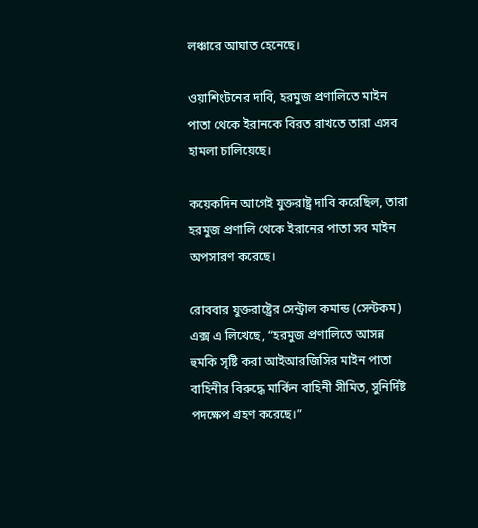লঞ্চারে আঘাত হেনেছে।

ওয়াশিংটনের দাবি, হরমুজ প্রণালিতে মাইন পাতা থেকে ইরানকে বিরত রাখতে তারা এসব হামলা চালিয়েছে।

কয়েকদিন আগেই যুক্তরাষ্ট্র দাবি করেছিল, তারা হরমুজ প্রণালি থেকে ইরানের পাতা সব মাইন অপসারণ করেছে।

রোববার যুক্তরাষ্ট্রের সেন্ট্রাল কমান্ড (সেন্টকম) এক্স এ লিখেছে, “হরমুজ প্রণালিতে আসন্ন হুমকি সৃষ্টি করা আইআরজিসির মাইন পাতা বাহিনীর বিরুদ্ধে মার্কিন বাহিনী সীমিত, সুনির্দিষ্ট পদক্ষেপ গ্রহণ করেছে।”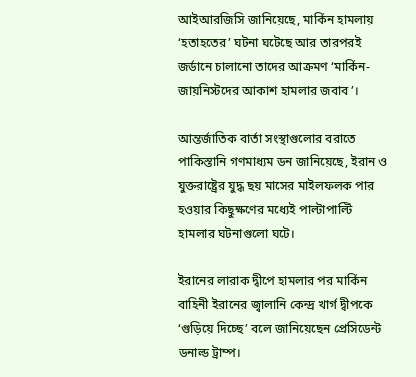আইআরজিসি জানিয়েছে, মার্কিন হামলায় ‘হতাহতের’ ঘটনা ঘটেছে আর তারপরই জর্ডানে চালানো তাদের আক্রমণ ‘মার্কিন-জায়নিস্টদের আকাশ হামলার জবাব’।

আন্তর্জাতিক বার্তা সংস্থাগুলোর বরাতে পাকিস্তানি গণমাধ্যম ডন জানিয়েছে, ইরান ও যুক্তরাষ্ট্রের যুদ্ধ ছয় মাসের মাইলফলক পার হওয়ার কিছুক্ষণের মধ্যেই পাল্টাপাল্টি হামলার ঘটনাগুলো ঘটে।

ইরানের লারাক দ্বীপে হামলার পর মার্কিন বাহিনী ইরানের জ্বালানি কেন্দ্র খার্গ দ্বীপকে ‘গুড়িয়ে দিচ্ছে’ বলে জানিয়েছেন প্রেসিডেন্ট ডনাল্ড ট্রাম্প।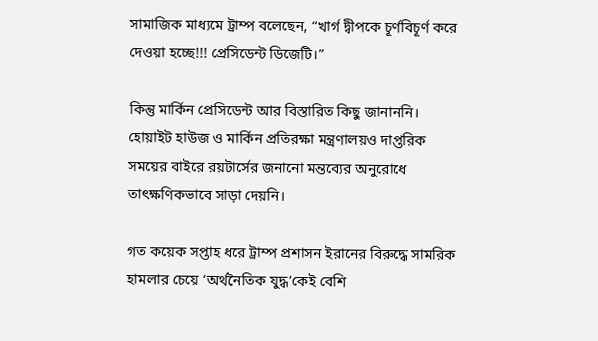সামাজিক মাধ্যমে ট্রাম্প বলেছেন, “খার্গ দ্বীপকে চূর্ণবিচূর্ণ করে দেওয়া হচ্ছে!!! প্রেসিডেন্ট ডিজেটি।”

কিন্তু মার্কিন প্রেসিডেন্ট আর বিস্তারিত কিছু জানাননি। হোয়াইট হাউজ ও মার্কিন প্রতিরক্ষা মন্ত্রণালয়ও দাপ্তরিক সময়ের বাইরে রয়টার্সের জনানো মন্তব্যের অনুরোধে তাৎক্ষণিকভাবে সাড়া দেয়নি।

গত কয়েক সপ্তাহ ধরে ট্রাম্প প্রশাসন ইরানের বিরুদ্ধে সামরিক হামলার চেয়ে ‘অর্থনৈতিক যুদ্ধ’কেই বেশি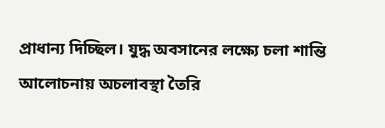প্রাধান্য দিচ্ছিল। যুদ্ধ অবসানের লক্ষ্যে চলা শান্তি আলোচনায় অচলাবস্থা তৈরি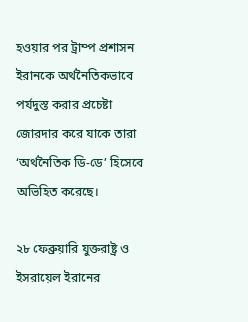হওয়ার পর ট্রাম্প প্রশাসন ইরানকে অর্থনৈতিকভাবে পর্যদুস্ত করার প্রচেষ্টা জোরদার করে যাকে তারা ‘অর্থনৈতিক ডি-ডে’ হিসেবে অভিহিত করেছে।

২৮ ফেব্রুয়ারি যুক্তরাষ্ট্র ও ইসরায়েল ইরানের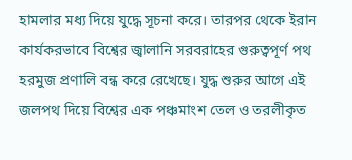হামলার মধ্য দিয়ে যুদ্ধে সূচনা করে। তারপর থেকে ইরান কার্যকরভাবে বিশ্বের জ্বালানি সরবরাহের গুরুত্বপূর্ণ পথ হরমুজ প্রণালি বন্ধ করে রেখেছে। যুদ্ধ শুরুর আগে এই জলপথ দিয়ে বিশ্বের এক পঞ্চমাংশ তেল ও তরলীকৃত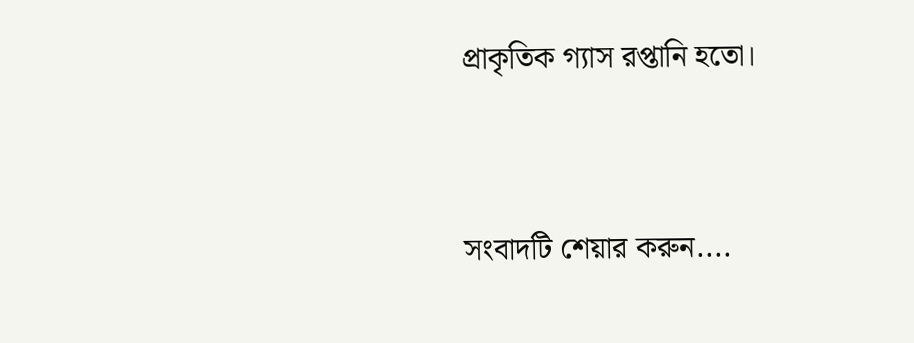প্রাকৃতিক গ্যাস রপ্তানি হতো।


সংবাদটি শেয়ার করুন....